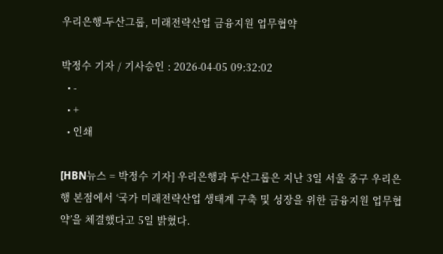우리은행-두산그룹, 미래전략산업 금융지원 업무협약

박정수 기자 / 기사승인 : 2026-04-05 09:32:02
  • -
  • +
  • 인쇄

[HBN뉴스 = 박정수 기자] 우리은행과 두산그룹은 지난 3일 서울 중구 우리은행 본점에서 ‘국가 미래전략산업 생태계 구축 및 성장을 위한 금융지원 업무협약’을 체결했다고 5일 밝혔다.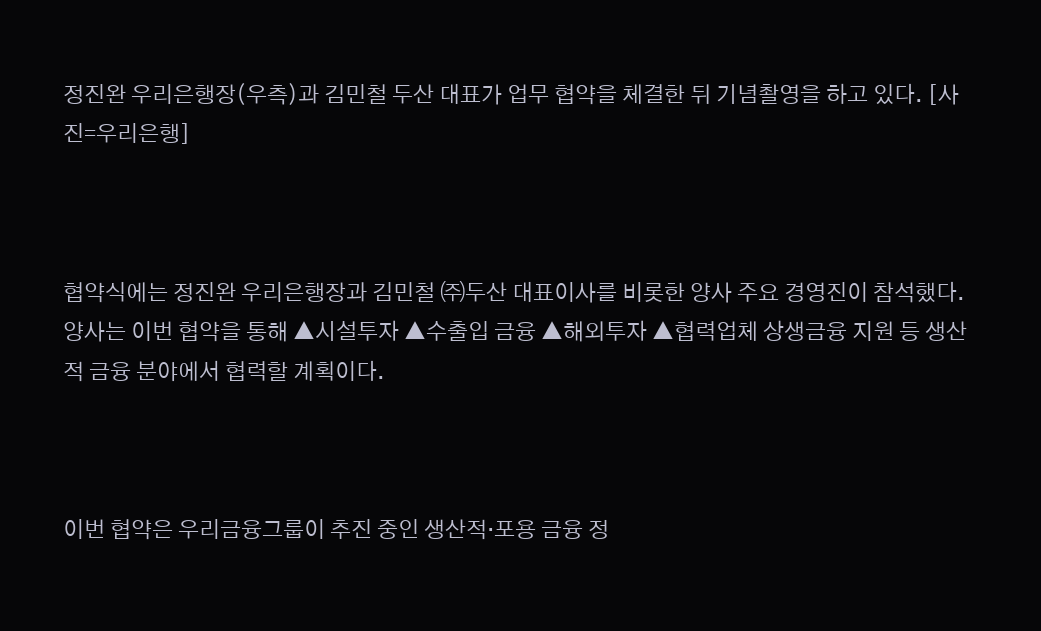정진완 우리은행장(우측)과 김민철 두산 대표가 업무 협약을 체결한 뒤 기념촬영을 하고 있다. [사진=우리은행]



협약식에는 정진완 우리은행장과 김민철 ㈜두산 대표이사를 비롯한 양사 주요 경영진이 참석했다. 양사는 이번 협약을 통해 ▲시설투자 ▲수출입 금융 ▲해외투자 ▲협력업체 상생금융 지원 등 생산적 금융 분야에서 협력할 계획이다.



이번 협약은 우리금융그룹이 추진 중인 생산적·포용 금융 정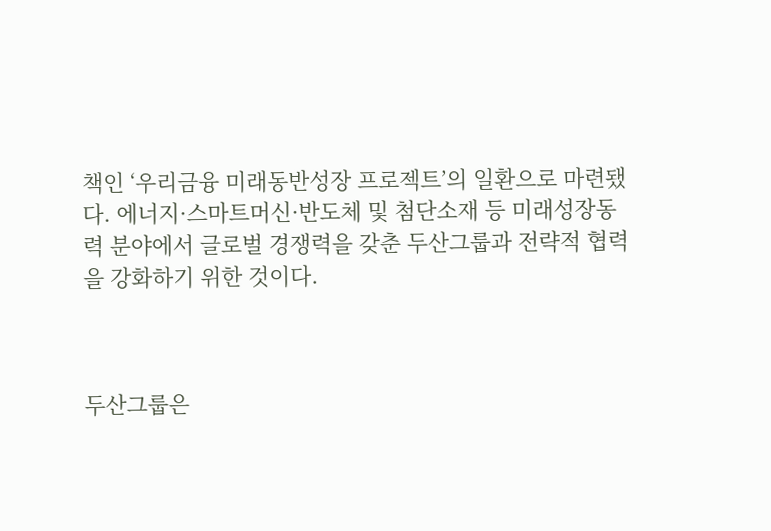책인 ‘우리금융 미래동반성장 프로젝트’의 일환으로 마련됐다. 에너지·스마트머신·반도체 및 첨단소재 등 미래성장동력 분야에서 글로벌 경쟁력을 갖춘 두산그룹과 전략적 협력을 강화하기 위한 것이다.



두산그룹은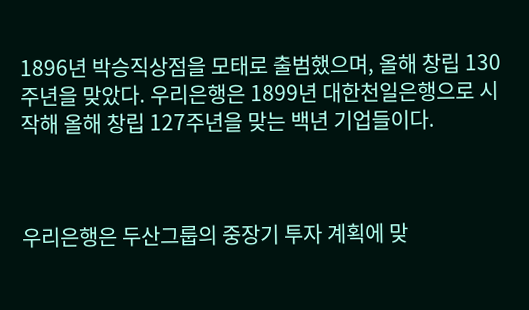1896년 박승직상점을 모태로 출범했으며, 올해 창립 130주년을 맞았다. 우리은행은 1899년 대한천일은행으로 시작해 올해 창립 127주년을 맞는 백년 기업들이다.



우리은행은 두산그룹의 중장기 투자 계획에 맞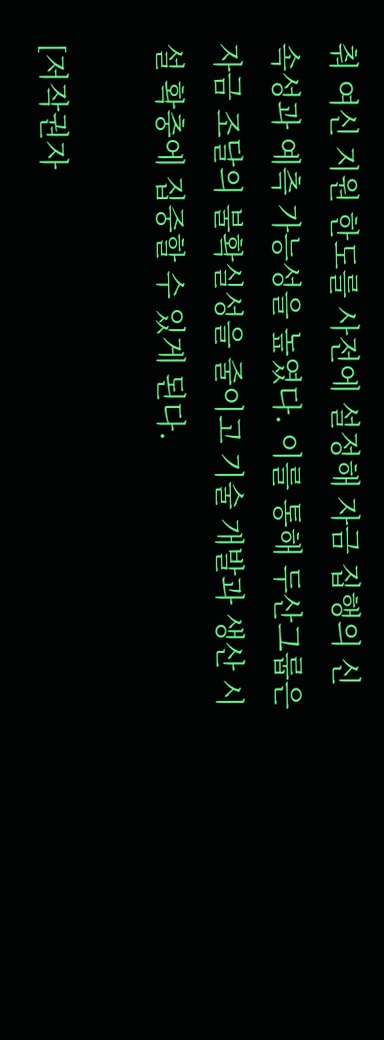춰 여신 지원 한도를 사전에 설정해 자금 집행의 신속성과 예측 가능성을 높였다. 이를 통해 두산그룹은 자금 조달의 불확실성을 줄이고 기술 개발과 생산 시설 확충에 집중할 수 있게 된다.

[저작권자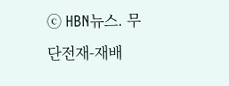ⓒ HBN뉴스. 무단전재-재배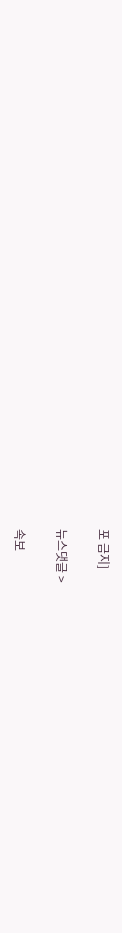포 금지]

뉴스댓글 >

속보